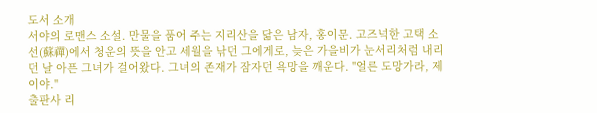도서 소개
서야의 로맨스 소설. 만물을 품어 주는 지리산을 닮은 남자, 홍이문. 고즈넉한 고택 소선(蘇禪)에서 청운의 뜻을 안고 세월을 낚던 그에게로, 늦은 가을비가 눈서리처럼 내리던 날 아픈 그녀가 걸어왔다. 그녀의 존재가 잠자던 욕망을 깨운다. "얼른 도망가라, 제이야."
출판사 리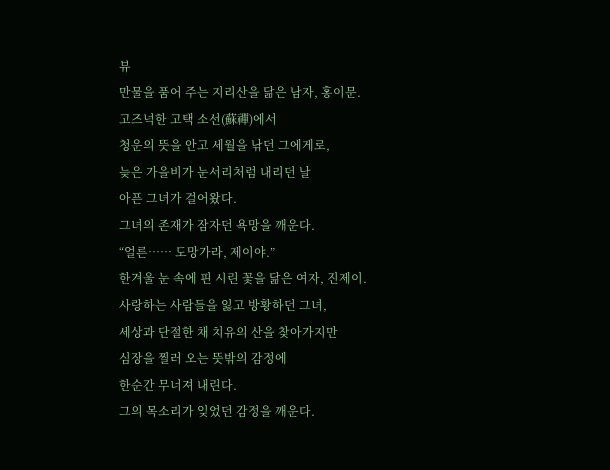뷰
만물을 품어 주는 지리산을 닮은 남자, 홍이문.
고즈넉한 고택 소선(蘇禪)에서
청운의 뜻을 안고 세월을 낚던 그에게로,
늦은 가을비가 눈서리처럼 내리던 날
아픈 그녀가 걸어왔다.
그녀의 존재가 잠자던 욕망을 깨운다.
“얼른…… 도망가라, 제이야.”
한겨울 눈 속에 핀 시린 꽃을 닮은 여자, 진제이.
사랑하는 사람들을 잃고 방황하던 그녀,
세상과 단절한 채 치유의 산을 찾아가지만
심장을 찔러 오는 뜻밖의 감정에
한순간 무너져 내린다.
그의 목소리가 잊었던 감정을 깨운다.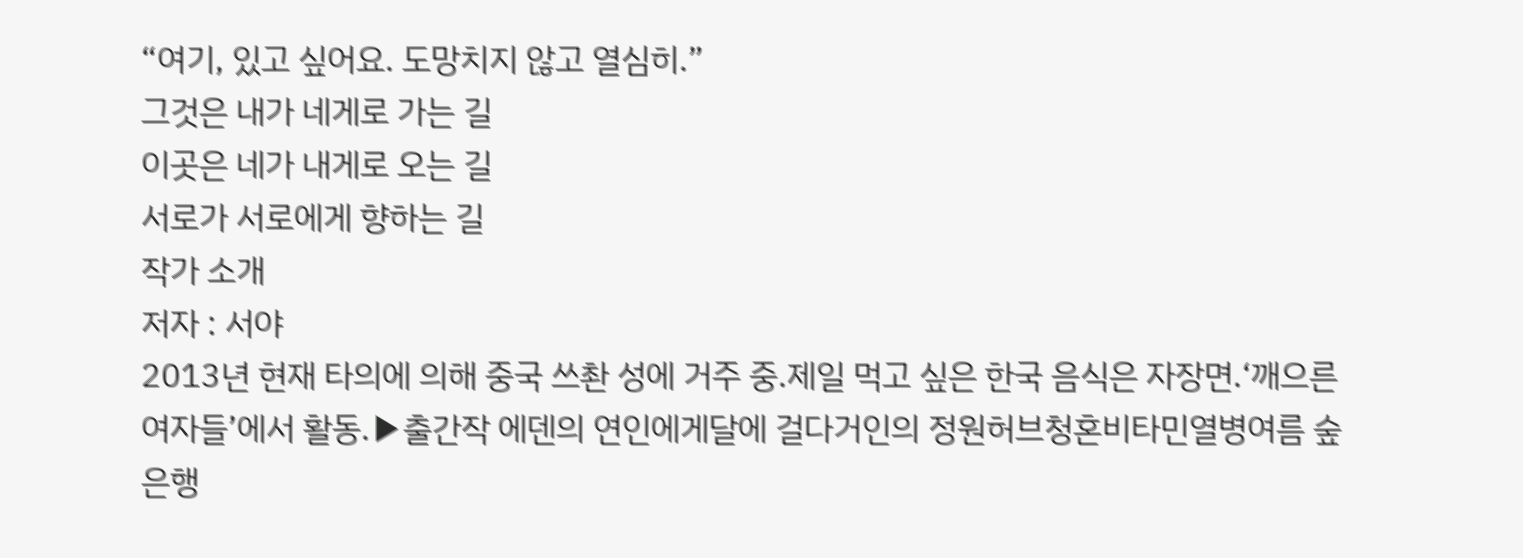“여기, 있고 싶어요. 도망치지 않고 열심히.”
그것은 내가 네게로 가는 길
이곳은 네가 내게로 오는 길
서로가 서로에게 향하는 길
작가 소개
저자 : 서야
2013년 현재 타의에 의해 중국 쓰촨 성에 거주 중.제일 먹고 싶은 한국 음식은 자장면.‘깨으른 여자들’에서 활동.▶출간작 에덴의 연인에게달에 걸다거인의 정원허브청혼비타민열병여름 숲은행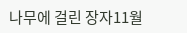나무에 걸린 장자11월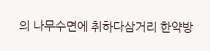의 나무수면에 취하다삼거리 한약방